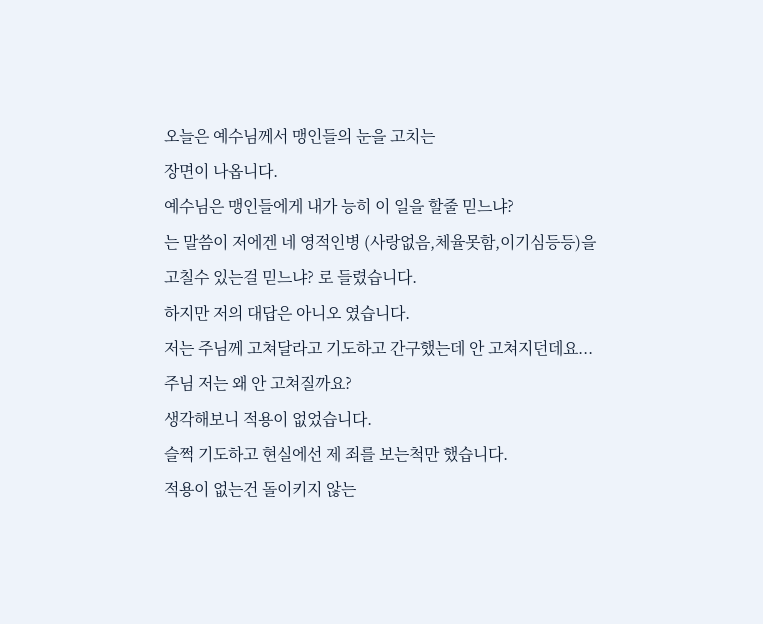오늘은 예수님께서 맹인들의 눈을 고치는
장면이 나옵니다.
예수님은 맹인들에게 내가 능히 이 일을 할줄 믿느냐?
는 말씀이 저에겐 네 영적인병 (사랑없음,체율못함,이기심등등)을
고칠수 있는걸 믿느냐? 로 들렸습니다.
하지만 저의 대답은 아니오 였습니다.
저는 주님께 고쳐달라고 기도하고 간구했는데 안 고쳐지던데요...
주님 저는 왜 안 고쳐질까요?
생각해보니 적용이 없었습니다.
슬쩍 기도하고 현실에선 제 죄를 보는척만 했습니다.
적용이 없는건 돌이키지 않는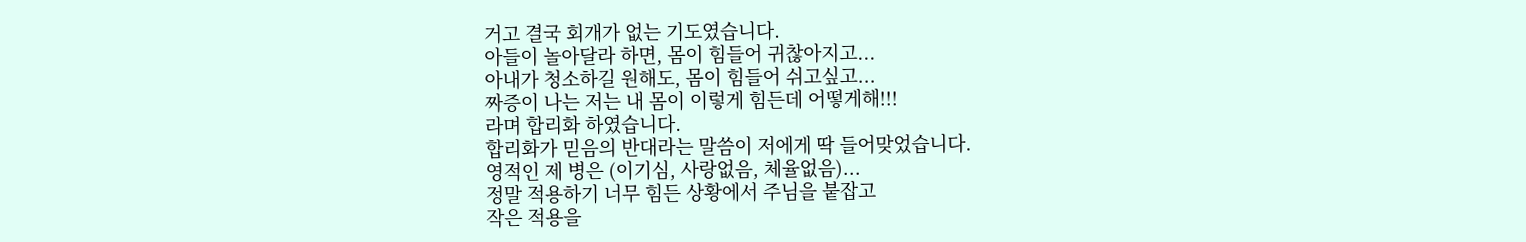거고 결국 회개가 없는 기도였습니다.
아들이 놀아달라 하면, 몸이 힘들어 귀찮아지고...
아내가 청소하길 원해도, 몸이 힘들어 쉬고싶고...
짜증이 나는 저는 내 몸이 이렇게 힘든데 어떻게해!!!
라며 합리화 하였습니다.
합리화가 믿음의 반대라는 말씀이 저에게 딱 들어맞었습니다.
영적인 제 병은 (이기심, 사랑없음, 체율없음)...
정말 적용하기 너무 힘든 상황에서 주님을 붙잡고
작은 적용을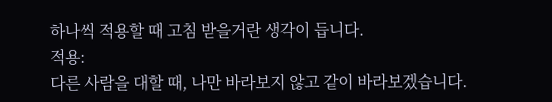하나씩 적용할 때 고침 받을거란 생각이 듭니다.
적용:
다른 사람을 대할 때, 나만 바라보지 않고 같이 바라보겠습니다.